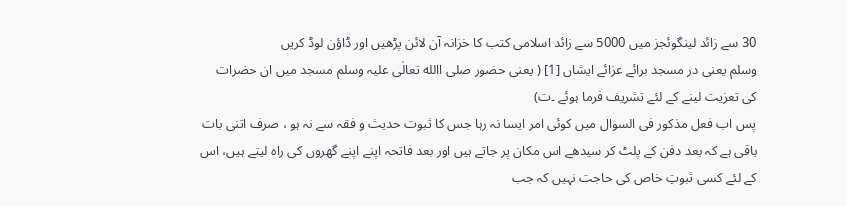30 سے زائد لینگوئجز میں 5000 سے زائد اسلامی کتب کا خزانہ آن لائن پڑھیں اور ڈاؤن لوڈ کریں
وسلم یعنی در مسجد برائے عزائے ایشاں [1] ( یعنی حضور صلی االله تعالٰی علیہ وسلم مسجد میں ان حضرات کی تعزیت لینے کے لئے تشریف فرما ہوئے ۔ت)
پس اب فعل مذکور فی السوال میں کوئی امر ایسا نہ رہا جس کا ثبوت حدیث و فقہ سے نہ ہو ، صرف اتنی بات باقی ہے کہ بعد دفن کے پلٹ کر سیدھے اس مکان پر جاتے ہیں اور بعد فاتحہ اپنے اپنے گھروں کی راہ لیتے ہیں، اس کے لئے کسی ثبوتِ خاص کی حاجت نہیں کہ جب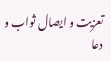تعزیت و ایصال ثواب و دعا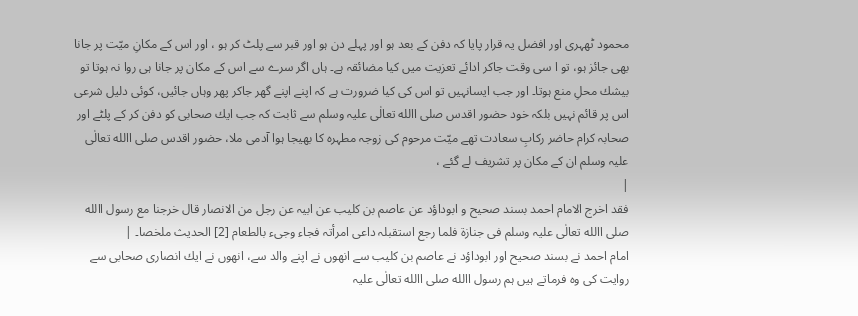محمود ٹھہری اور افضل یہ قرار پایا کہ دفن کے بعد ہو اور پہلے دن ہو اور قبر سے پلٹ کر ہو ، اور اس کے مکانِ میّت پر جانا بھی جائز ہو، تو ا سی وقت جاکر ادائے تعزیت میں کیا مضائقہ ہے۔ ہاں اگر سرے سے اس کے مکان پر جانا ہی روا نہ ہوتا تو بیشك محلِ منع ہوتا۔ اور جب ایسانہیں تو اس کی کیا ضرورت ہے کہ اپنے اپنے گھر جاکر پھر وہاں جائیں، کوئی دلیل شرعی اس پر قائم نہیں بلکہ خود حضور اقدس صلی االله تعالٰی علیہ وسلم سے ثابت کہ جب ایك صحابی کو دفن کر کے پلٹے اور صحابہ کرام حاضر رکابِ سعادت تھے میّت مرحوم کی زوجہ مطہرہ کا بھیجا ہوا آدمی ملا، حضور اقدس صلی االله تعالٰی علیہ وسلم ان کے مکان پر تشریف لے گئے ،
|
فقد اخرج الامام احمد بسند صحیح و ابوداؤد عن عاصم بن کلیب عن ابیہ عن رجل من الانصار قال خرجنا مع رسول االله صلی االله تعالٰی علیہ وسلم فی جنازۃ فلما رجع استقبلہ داعی امرأتہ فجاء وجیء بالطعام [2] الحدیث ملخصا۔ |
امام احمد نے بسند صحیح اور ابوداؤد نے عاصم بن کلیب سے انھوں نے اپنے والد سے، انھوں نے ایك انصاری صحابی سے روایت کی وہ فرماتے ہیں ہم رسول االله صلی االله تعالٰی علیہ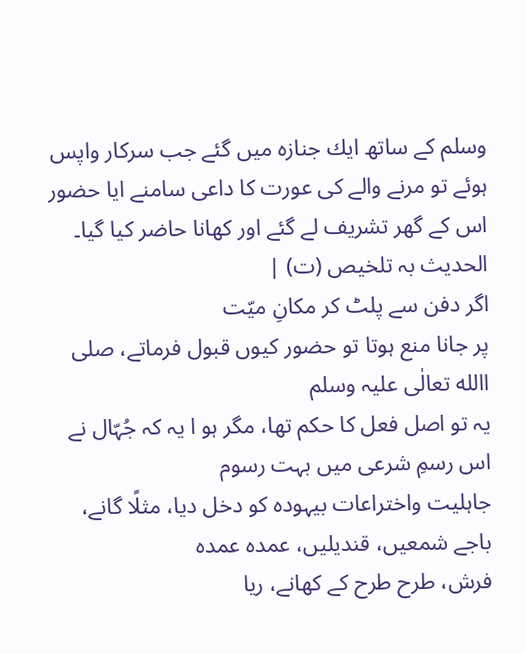وسلم کے ساتھ ایك جنازہ میں گئے جب سرکار واپس ہوئے تو مرنے والے کی عورت کا داعی سامنے ایا حضور اس کے گھر تشریف لے گئے اور کھانا حاضر کیا گیا۔ الحدیث بہ تلخیص (ت) |
اگر دفن سے پلٹ کر مکانِ میّت
پر جانا منع ہوتا تو حضور کیوں قبول فرماتے، صلی االله تعالٰی علیہ وسلم
یہ تو اصل فعل کا حکم تھا، مگر ہو ا یہ کہ جُہّال نے اس رسمِ شرعی میں بہت رسوم
جاہلیت واختراعات بیہودہ کو دخل دیا، مثلًا گانے، باجے شمعیں، قندیلیں، عمدہ عمدہ
فرش، طرح طرح کے کھانے، ریا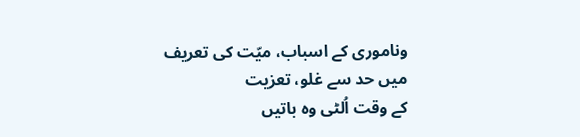وناموری کے اسباب، میّت کی تعریف میں حد سے غلو، تعزیت
کے وقت اُلٹی وہ باتیں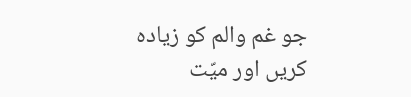جو غم والم کو زیادہ کریں اور میّت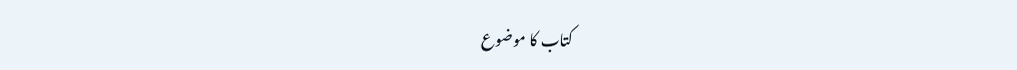کتاب کا موضوع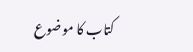کتاب کا موضوع